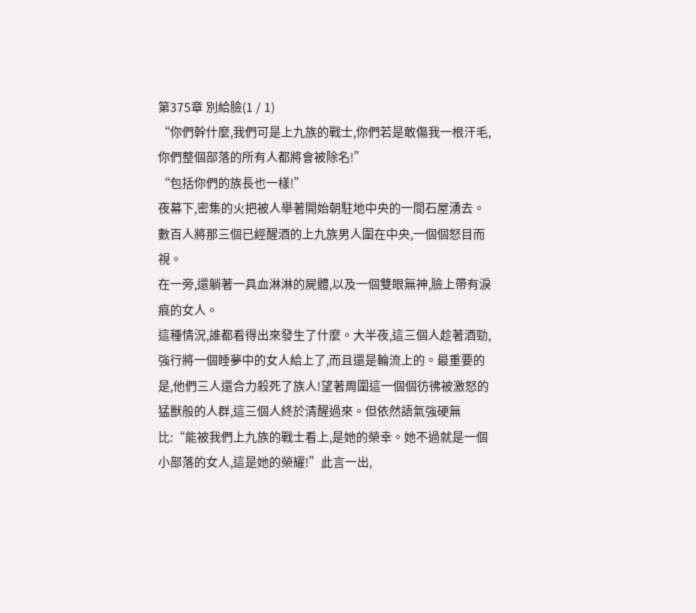第375章 別給臉(1 / 1)
“你們幹什麼,我們可是上九族的戰士,你們若是敢傷我一根汗毛,你們整個部落的所有人都將會被除名!”
“包括你們的族長也一樣!”
夜幕下,密集的火把被人舉著開始朝駐地中央的一間石屋湧去。
數百人將那三個已經醒酒的上九族男人圍在中央,一個個怒目而視。
在一旁,還躺著一具血淋淋的屍體,以及一個雙眼無神,臉上帶有淚痕的女人。
這種情況,誰都看得出來發生了什麼。大半夜,這三個人趁著酒勁,強行將一個睡夢中的女人給上了,而且還是輪流上的。最重要的是,他們三人還合力殺死了族人!望著周圍這一個個彷彿被激怒的猛獸般的人群,這三個人終於清醒過來。但依然語氣強硬無比:“能被我們上九族的戰士看上,是她的榮幸。她不過就是一個小部落的女人,這是她的榮耀!”此言一出,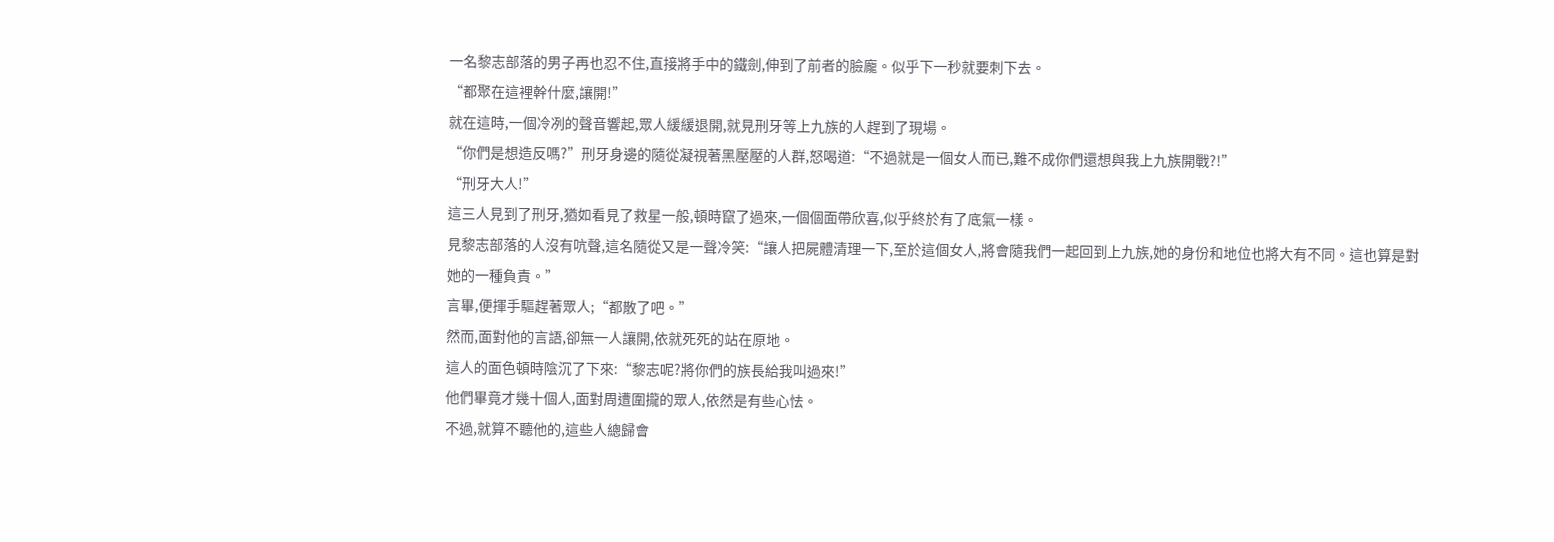一名黎志部落的男子再也忍不住,直接將手中的鐵劍,伸到了前者的臉龐。似乎下一秒就要刺下去。
“都聚在這裡幹什麼,讓開!”
就在這時,一個冷冽的聲音響起,眾人緩緩退開,就見刑牙等上九族的人趕到了現場。
“你們是想造反嗎?”刑牙身邊的隨從凝視著黑壓壓的人群,怒喝道:“不過就是一個女人而已,難不成你們還想與我上九族開戰?!”
“刑牙大人!”
這三人見到了刑牙,猶如看見了救星一般,頓時竄了過來,一個個面帶欣喜,似乎終於有了底氣一樣。
見黎志部落的人沒有吭聲,這名隨從又是一聲冷笑:“讓人把屍體清理一下,至於這個女人,將會隨我們一起回到上九族,她的身份和地位也將大有不同。這也算是對她的一種負責。”
言畢,便揮手驅趕著眾人;“都散了吧。”
然而,面對他的言語,卻無一人讓開,依就死死的站在原地。
這人的面色頓時陰沉了下來:“黎志呢?將你們的族長給我叫過來!”
他們畢竟才幾十個人,面對周遭圍攏的眾人,依然是有些心怯。
不過,就算不聽他的,這些人總歸會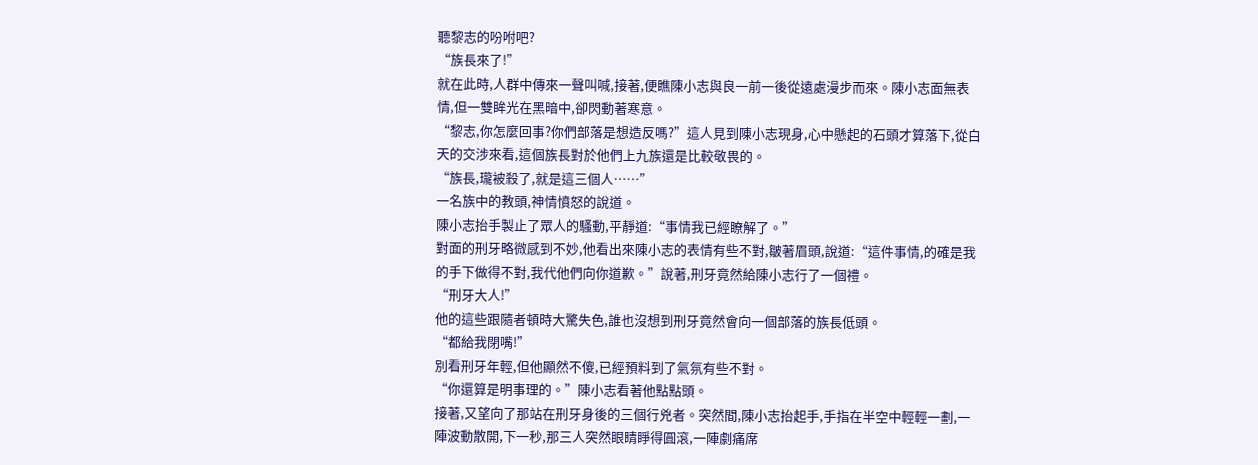聽黎志的吩咐吧?
“族長來了!”
就在此時,人群中傳來一聲叫喊,接著,便瞧陳小志與良一前一後從遠處漫步而來。陳小志面無表情,但一雙眸光在黑暗中,卻閃動著寒意。
“黎志,你怎麼回事?你們部落是想造反嗎?”這人見到陳小志現身,心中懸起的石頭才算落下,從白天的交涉來看,這個族長對於他們上九族還是比較敬畏的。
“族長,瓏被殺了,就是這三個人……”
一名族中的教頭,神情憤怒的說道。
陳小志抬手製止了眾人的騷動,平靜道:“事情我已經瞭解了。”
對面的刑牙略微感到不妙,他看出來陳小志的表情有些不對,皺著眉頭,說道:“這件事情,的確是我的手下做得不對,我代他們向你道歉。”說著,刑牙竟然給陳小志行了一個禮。
“刑牙大人!”
他的這些跟隨者頓時大驚失色,誰也沒想到刑牙竟然會向一個部落的族長低頭。
“都給我閉嘴!”
別看刑牙年輕,但他顯然不傻,已經預料到了氣氛有些不對。
“你還算是明事理的。”陳小志看著他點點頭。
接著,又望向了那站在刑牙身後的三個行兇者。突然間,陳小志抬起手,手指在半空中輕輕一劃,一陣波動散開,下一秒,那三人突然眼睛睜得圓滾,一陣劇痛席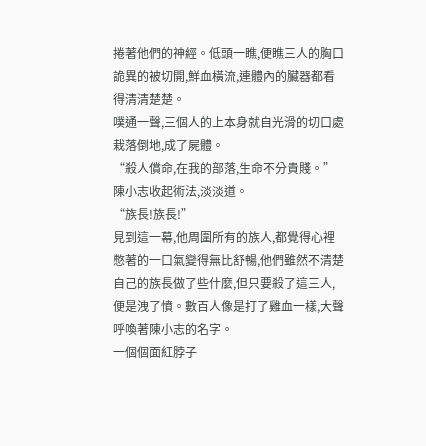捲著他們的神經。低頭一瞧,便瞧三人的胸口詭異的被切開,鮮血橫流,連體內的臟器都看得清清楚楚。
噗通一聲,三個人的上本身就自光滑的切口處栽落倒地,成了屍體。
“殺人償命,在我的部落,生命不分貴賤。”陳小志收起術法,淡淡道。
“族長!族長!”
見到這一幕,他周圍所有的族人,都覺得心裡憋著的一口氣變得無比舒暢,他們雖然不清楚自己的族長做了些什麼,但只要殺了這三人,便是洩了憤。數百人像是打了雞血一樣,大聲呼喚著陳小志的名字。
一個個面紅脖子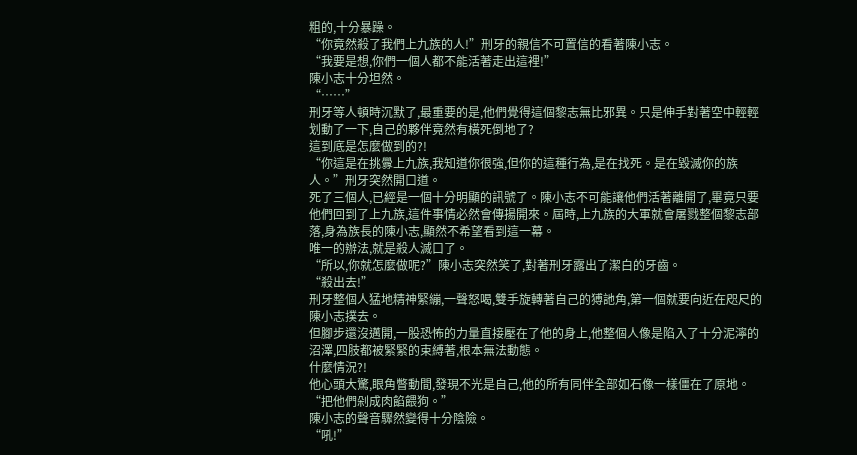粗的,十分暴躁。
“你竟然殺了我們上九族的人!”刑牙的親信不可置信的看著陳小志。
“我要是想,你們一個人都不能活著走出這裡!”
陳小志十分坦然。
“……”
刑牙等人頓時沉默了,最重要的是,他們覺得這個黎志無比邪異。只是伸手對著空中輕輕划動了一下,自己的夥伴竟然有橫死倒地了?
這到底是怎麼做到的?!
“你這是在挑釁上九族,我知道你很強,但你的這種行為,是在找死。是在毀滅你的族人。”刑牙突然開口道。
死了三個人,已經是一個十分明顯的訊號了。陳小志不可能讓他們活著離開了,畢竟只要他們回到了上九族,這件事情必然會傳揚開來。屆時,上九族的大軍就會屠戮整個黎志部落,身為族長的陳小志,顯然不希望看到這一幕。
唯一的辦法,就是殺人滅口了。
“所以,你就怎麼做呢?”陳小志突然笑了,對著刑牙露出了潔白的牙齒。
“殺出去!”
刑牙整個人猛地精神緊繃,一聲怒喝,雙手旋轉著自己的猼訑角,第一個就要向近在咫尺的陳小志撲去。
但腳步還沒邁開,一股恐怖的力量直接壓在了他的身上,他整個人像是陷入了十分泥濘的沼澤,四肢都被緊緊的束縛著,根本無法動態。
什麼情況?!
他心頭大驚,眼角瞥動間,發現不光是自己,他的所有同伴全部如石像一樣僵在了原地。
“把他們剁成肉餡餵狗。”
陳小志的聲音驟然變得十分陰險。
“吼!”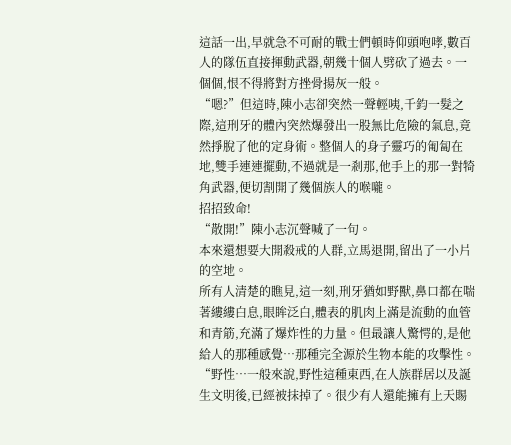這話一出,早就急不可耐的戰士們頓時仰頭咆哮,數百人的隊伍直接揮動武器,朝幾十個人劈砍了過去。一個個,恨不得將對方挫骨揚灰一般。
“嗯?”但這時,陳小志卻突然一聲輕咦,千鈞一髮之際,這刑牙的體內突然爆發出一股無比危險的氣息,竟然掙脫了他的定身術。整個人的身子靈巧的匍匐在地,雙手連連擺動,不過就是一剎那,他手上的那一對犄角武器,便切割開了幾個族人的喉嚨。
招招致命!
“散開!”陳小志沉聲喊了一句。
本來還想要大開殺戒的人群,立馬退開,留出了一小片的空地。
所有人清楚的瞧見,這一刻,刑牙猶如野獸,鼻口都在喘著縷縷白息,眼眸泛白,體表的肌肉上滿是流動的血管和青筋,充滿了爆炸性的力量。但最讓人驚愕的,是他給人的那種感覺…那種完全源於生物本能的攻擊性。
“野性…一般來說,野性這種東西,在人族群居以及誕生文明後,已經被抹掉了。很少有人還能擁有上天賜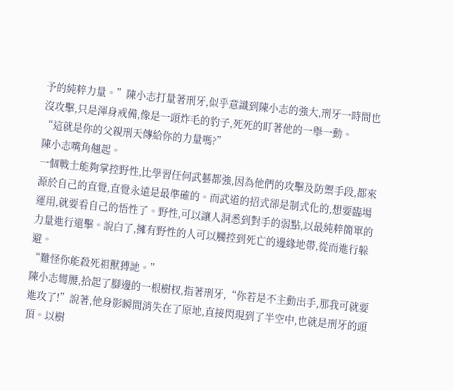予的純粹力量。”陳小志打量著刑牙,似乎意識到陳小志的強大,刑牙一時間也沒攻擊,只是渾身戒備,像是一頭炸毛的豹子,死死的盯著他的一舉一動。
“這就是你的父親刑天傳給你的力量嗎?”
陳小志嘴角翹起。
一個戰士能夠掌控野性,比學習任何武藝都強,因為他們的攻擊及防禦手段,都來源於自己的直覺,直覺永遠是最準確的。而武道的招式卻是制式化的,想要臨場運用,就要看自己的悟性了。野性,可以讓人洞悉到對手的弱點,以最純粹簡單的力量進行還擊。說白了,擁有野性的人可以觸控到死亡的邊緣地帶,從而進行躲避。
“難怪你能殺死祖獸猼訑。”
陳小志彎腰,拾起了腳邊的一根樹杈,指著刑牙,“你若是不主動出手,那我可就要進攻了!”說著,他身影瞬間消失在了原地,直接閃現到了半空中,也就是刑牙的頭頂。以樹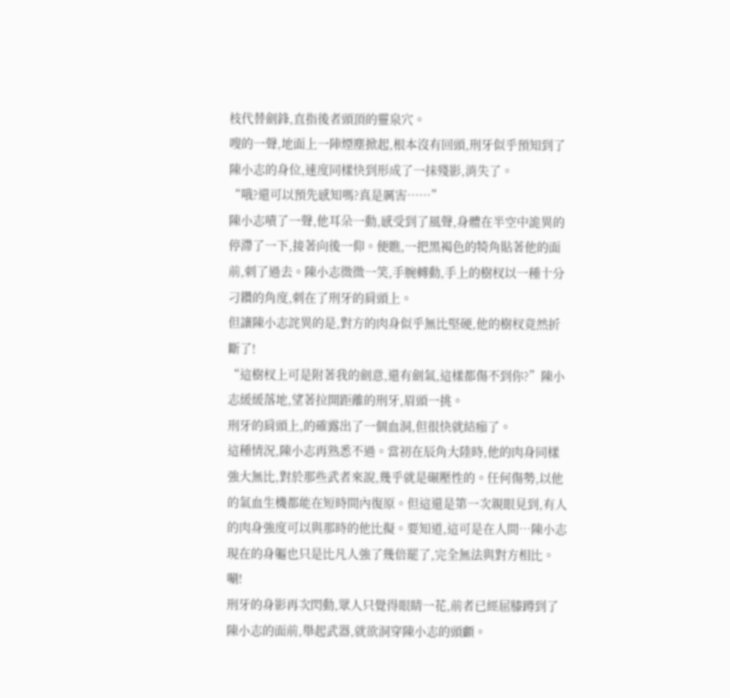枝代替劍鋒,直指後者頭頂的靈泉穴。
嗖的一聲,地面上一陣煙塵掀起,根本沒有回頭,刑牙似乎預知到了陳小志的身位,速度同樣快到形成了一抹殘影,消失了。
“哦?還可以預先感知嗎?真是厲害……”
陳小志嘖了一聲,他耳朵一動,感受到了風聲,身體在半空中詭異的停滯了一下,接著向後一仰。便瞧,一把黑褐色的犄角貼著他的面前,刺了過去。陳小志微微一笑,手腕轉動,手上的樹杈以一種十分刁鑽的角度,刺在了刑牙的肩頭上。
但讓陳小志詫異的是,對方的肉身似乎無比堅硬,他的樹杈竟然折斷了!
“這樹杈上可是附著我的劍意,還有劍氣,這樣都傷不到你?”陳小志緩緩落地,望著拉開距離的刑牙,眉頭一挑。
刑牙的肩頭上,的確露出了一個血洞,但很快就結痂了。
這種情況,陳小志再熟悉不過。當初在辰角大陸時,他的肉身同樣強大無比,對於那些武者來說,幾乎就是碾壓性的。任何傷勢,以他的氣血生機都能在短時間內復原。但這還是第一次親眼見到,有人的肉身強度可以與那時的他比擬。要知道,這可是在人間…陳小志現在的身軀也只是比凡人強了幾倍罷了,完全無法與對方相比。
唰!
刑牙的身影再次閃動,眾人只覺得眼睛一花,前者已經屈膝蹲到了陳小志的面前,舉起武器,就欲洞穿陳小志的頭顱。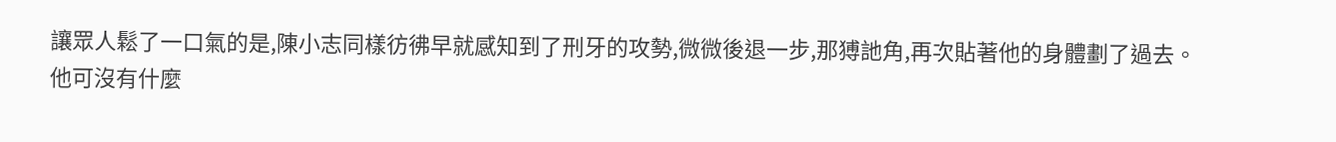讓眾人鬆了一口氣的是,陳小志同樣彷彿早就感知到了刑牙的攻勢,微微後退一步,那猼訑角,再次貼著他的身體劃了過去。
他可沒有什麼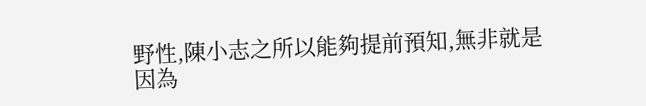野性,陳小志之所以能夠提前預知,無非就是因為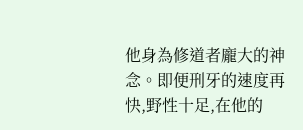他身為修道者龐大的神念。即便刑牙的速度再快,野性十足,在他的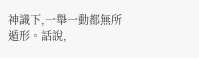神識下,一舉一動都無所遁形。話說,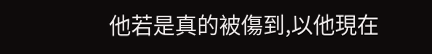他若是真的被傷到,以他現在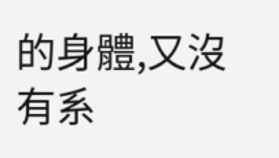的身體,又沒有系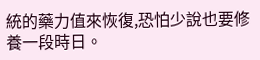統的藥力值來恢復,恐怕少說也要修養一段時日。